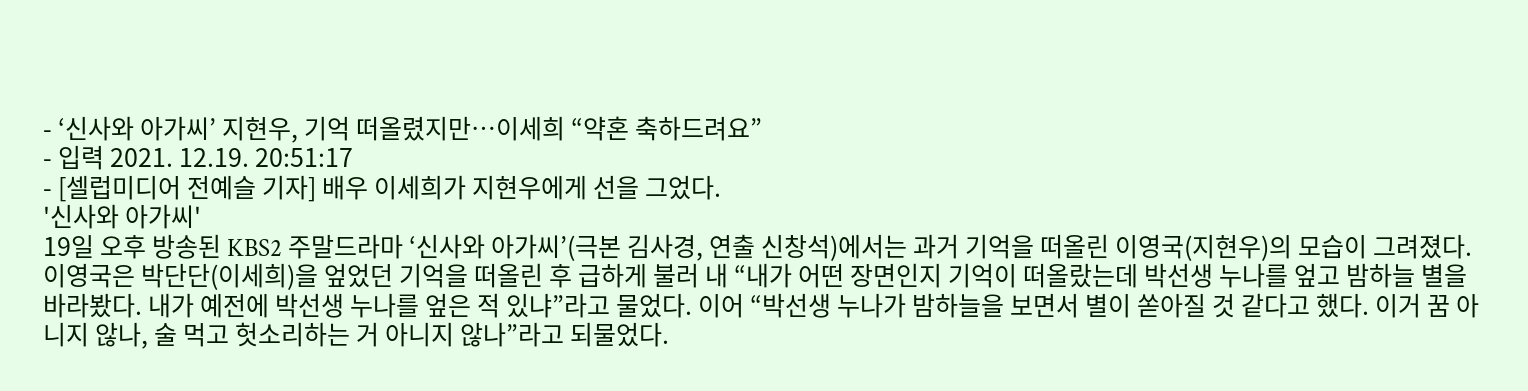- ‘신사와 아가씨’ 지현우, 기억 떠올렸지만…이세희 “약혼 축하드려요”
- 입력 2021. 12.19. 20:51:17
- [셀럽미디어 전예슬 기자] 배우 이세희가 지현우에게 선을 그었다.
'신사와 아가씨'
19일 오후 방송된 KBS2 주말드라마 ‘신사와 아가씨’(극본 김사경, 연출 신창석)에서는 과거 기억을 떠올린 이영국(지현우)의 모습이 그려졌다.
이영국은 박단단(이세희)을 엎었던 기억을 떠올린 후 급하게 불러 내 “내가 어떤 장면인지 기억이 떠올랐는데 박선생 누나를 엎고 밤하늘 별을 바라봤다. 내가 예전에 박선생 누나를 엎은 적 있냐”라고 물었다. 이어 “박선생 누나가 밤하늘을 보면서 별이 쏟아질 것 같다고 했다. 이거 꿈 아니지 않나, 술 먹고 헛소리하는 거 아니지 않나”라고 되물었다.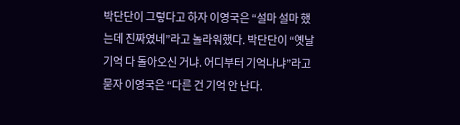박단단이 그렇다고 하자 이영국은 “설마 설마 했는데 진짜였네”라고 놀라워했다. 박단단이 “옛날 기억 다 돌아오신 거냐. 어디부터 기억나냐”라고 묻자 이영국은 “다른 건 기억 안 난다.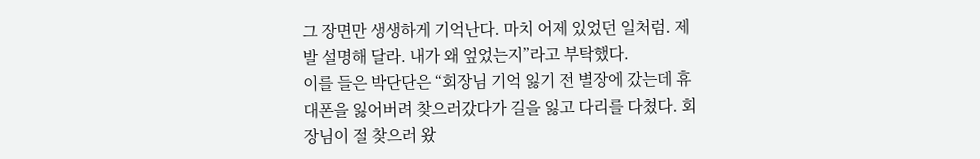그 장면만 생생하게 기억난다. 마치 어제 있었던 일처럼. 제발 설명해 달라. 내가 왜 엎었는지”라고 부탁했다.
이를 들은 박단단은 “회장님 기억 잃기 전 별장에 갔는데 휴대폰을 잃어버려 찾으러갔다가 길을 잃고 다리를 다쳤다. 회장님이 절 찾으러 왔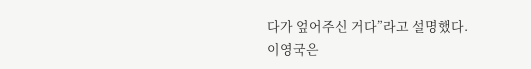다가 엎어주신 거다”라고 설명했다.
이영국은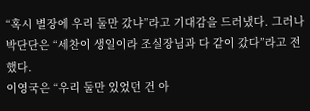“혹시 별장에 우리 둘만 갔냐”라고 기대감을 드러냈다. 그러나 박단단은 “세찬이 생일이라 조실장님과 다 같이 갔다”라고 전했다.
이영국은 “우리 둘만 있었던 건 아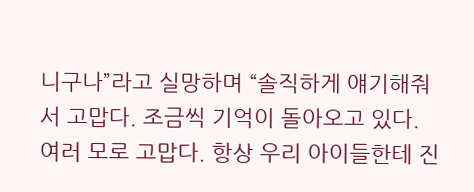니구나”라고 실망하며 “솔직하게 얘기해줘서 고맙다. 조금씩 기억이 돌아오고 있다. 여러 모로 고맙다. 항상 우리 아이들한테 진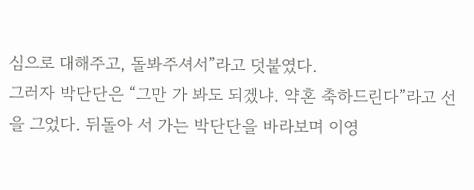심으로 대해주고, 돌봐주셔서”라고 덧붙였다.
그러자 박단단은 “그만 가 봐도 되겠냐. 약혼 축하드린다”라고 선을 그었다. 뒤돌아 서 가는 박단단을 바라보며 이영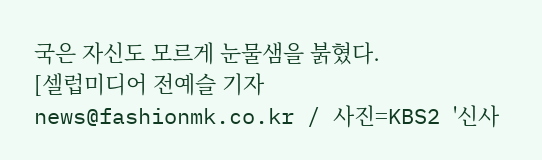국은 자신도 모르게 눈물샘을 붉혔다.
[셀럽미디어 전예슬 기자 news@fashionmk.co.kr / 사진=KBS2 '신사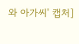와 아가씨' 캡처]